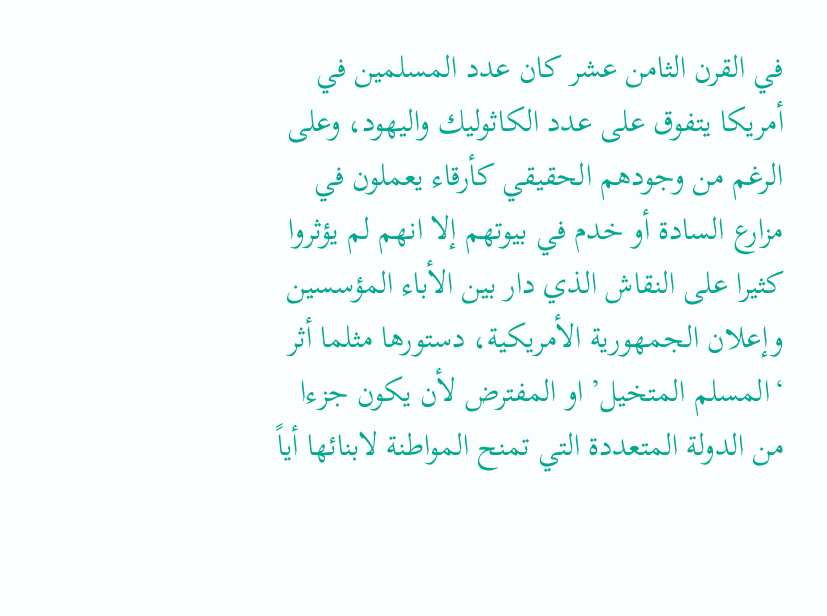في القرن الثامن عشر كان عدد المسلمين في أمريكا يتفوق على عدد الكاثوليك واليهود، وعلى الرغم من وجودهم الحقيقي كأرقاء يعملون في مزارع السادة أو خدم في بيوتهم إلا انهم لم يؤثروا كثيرا على النقاش الذي دار بين الأباء المؤسسين وإعلان الجمهورية الأمريكية، دستورها مثلما أثر ‘المسلم المتخيل’ او المفترض لأن يكون جزءا من الدولة المتعددة التي تمنح المواطنة لابنائها أياً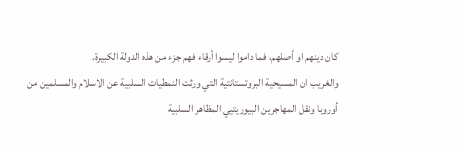كان دينهم او أصلهم، فما داموا ليسوا أرقاء فهم جزء من هذه الدولة الكبيرة.
والغريب ان المسيحية البروتستانتية التي ورثت النمطيات السلبية عن الاسلام والمسلمين من أوروبا ونقل المهاجرين البيوريتيي المظاهر السلبية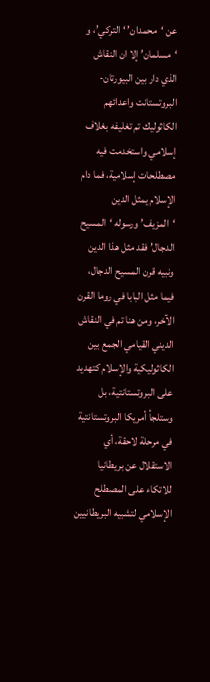عن ‘محمدان’ ‘ التركي’، و ‘مسلمان’ إلا ان النقاش الذي دار بين البيورتان- البروتستانت واعدائهم الكاثوليك تم تغليفه بغلاف إسلامي واستخدمت فيه مصطلحات إسلامية، فما دام الإسلام يمثل الدين ‘المزيف’ ورسوله ‘المسيح الدجال’ فقد مثل هذا الدين ونبيه قرن المسيح الدجال، فيما مثل البابا في روما القرن الآخر، ومن هنا تم في النقاش الديني القيامي الجمع بين الكاثوليكية والإسلام كتهديد على البروتستانتية، بل وستلجأ أمريكا البروتستانتية في مرحلة لاحقة، أي الاستقلال عن بريطانيا للاتكاء على المصطلح الإسلامي لتشبيه البريطانيين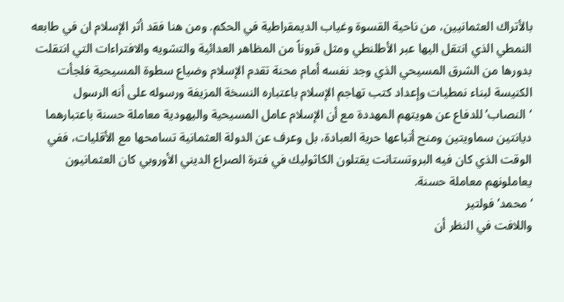بالأتراك العثمانيين، من ناحية القسوة وغياب الديمقراطية في الحكم. ومن هنا فقد أثر الإسلام ان في طابعه النمطي الذي انتقل اليها عبر الأطلنطي ومثل قروناً من المظاهر العدائية والتشويه والافتراءات التي انتقلت بدورها من الشرق المسيحي الذي وجد نفسه أمام محنة تقدم الإسلام وضياع سطوة المسيحية فلجأت الكنيسة لبناء نمطيات وإعداد كتب تهاجم الإسلام باعتباره النسخة المزيفة ورسوله على أنه الرسول ‘النصاب’ للدفاع عن هويتهم المهددة مع أن الإسلام عامل المسيحية واليهودية معاملة حسنة باعتبارهما ديانتين سماويتين ومنح أتباعها حرية العبادة، بل وعرف عن الدولة العثمانية تسامحها مع الأقليات، ففي الوقت الذي كان فيه البروتستانت يقتلون الكاثوليك في فترة الصراع الديني الأوروبي كان العثمانيون يعاملونهم معاملة حسنة.
‘محمد’ فولتير
واللافت في النظر أن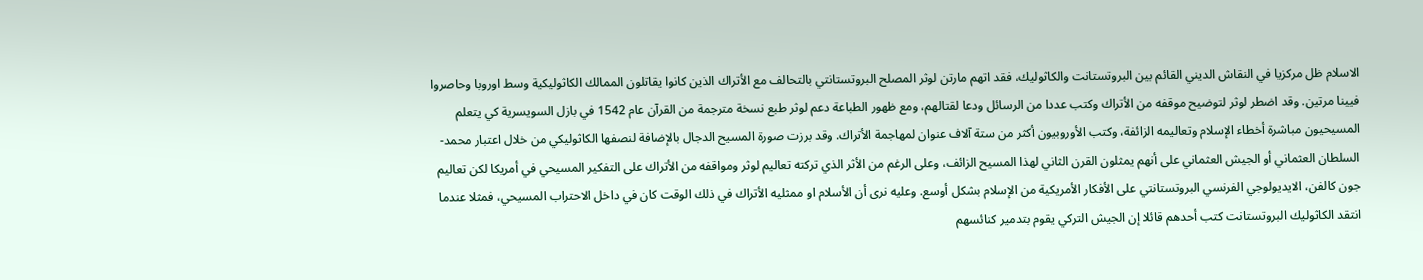الاسلام ظل مركزيا في النقاش الديني القائم بين البروتستانت والكاثوليك، فقد اتهم مارتن لوثر المصلح البروتستانتي بالتحالف مع الأتراك الذين كانوا يقاتلون الممالك الكاثوليكية وسط اوروبا وحاصروا فيينا مرتين. وقد اضطر لوثر لتوضيح موقفه من الأتراك وكتب عددا من الرسائل ودعا لقتالهم، ومع ظهور الطباعة دعم لوثر طبع نسخة مترجمة من القرآن عام 1542 في بازل السويسرية كي يتعلم المسيحيون مباشرة أخطاء الإسلام وتعاليمه الزائفة، وكتب الأوروبيون أكثر من ستة آلاف عنوان لمهاجمة الأتراك. وقد برزت صورة المسيح الدجال بالإضافة لنصفها الكاثوليكي من خلال اعتبار محمد- السلطان العثماني أو الجيش العثماني على أنهم يمثلون القرن الثاني لهذا المسيح الزائف، وعلى الرغم من الأثر الذي تركته تعاليم لوثر ومواقفه من الأتراك على التفكير المسيحي في أمريكا لكن تعاليم جون كالفن، الايديولوجي الفرنسي البروتستانتي على الأفكار الأمريكية من الإسلام بشكل أوسع. وعليه نرى أن الأسلام او ممثليه الأتراك في ذلك الوقت كان في داخل الاحتراب المسيحي، فمثلا عندما انتقد الكاثوليك البروتستانت كتب أحدهم قائلا إن الجيش التركي يقوم بتدمير كنائسهم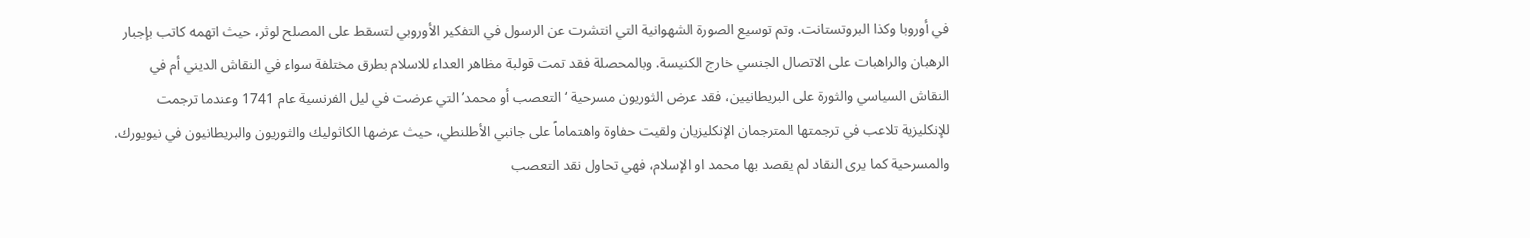في أوروبا وكذا البروتستانت. وتم توسيع الصورة الشهوانية التي انتشرت عن الرسول في التفكير الأوروبي لتسقط على المصلح لوثر، حيث اتهمه كاتب بإجبار الرهبان والراهبات على الاتصال الجنسي خارج الكنيسة. وبالمحصلة فقد تمت قولبة مظاهر العداء للاسلام بطرق مختلفة سواء في النقاش الديني أم في النقاش السياسي والثورة على البريطانيين، فقد عرض الثوريون مسرحية ‘التعصب أو محمد’ التي عرضت في ليل الفرنسية عام 1741 وعندما ترجمت للإنكليزية تلاعب في ترجمتها المترجمان الإنكليزيان ولقيت حفاوة واهتماماً على جانبي الأطلنطي، حيث عرضها الكاثوليك والثوريون والبريطانيون في نيويورك. والمسرحية كما يرى النقاد لم يقصد بها محمد او الإسلام، فهي تحاول نقد التعصب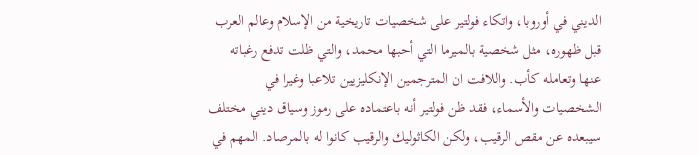الديني في أوروبا، واتكاء فولتير على شخصيات تاريخية من الإسلام وعالم العرب قبل ظهوره، مثل شخصية بالميرما التي أحبها محمد، والتي ظلت تدفع رغباته عنها وتعامله كأب. واللافت ان المترجمين الإنكليزيين تلاعبا وغيرا في الشخصيات والأسماء، فقد ظن فولتير أنه باعتماده على رموز وسياق ديني مختلف سيبعده عن مقص الرقيب، ولكن الكاثوليك والرقيب كانوا له بالمرصاد. المهم في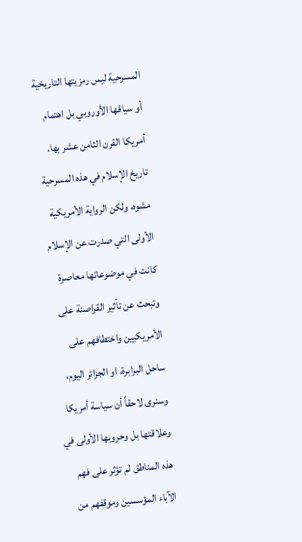المسرحية ليس رمزيتها التاريخية أو سياقها الأوروبي بل اهتمام أمريكا القرن الثامن عشر بها. تاريخ الإسلام في هذه المسرحية مشوه، ولكن الرواية الأمريكية الأولى التي صدرت عن الإسلام كانت في موضوعاتها معاصرة وتبحث عن تأثير القراصنة على الأمريكيين واختطافهم على ساحل البرابرة، او الجزائر اليوم، وسنرى لاحقاً أن سياسة أمريكا وعلاقتها بل وحروبها الأولى في هذه المناطق لم تؤثر على فهم الآباء المؤسسين وموقفهم من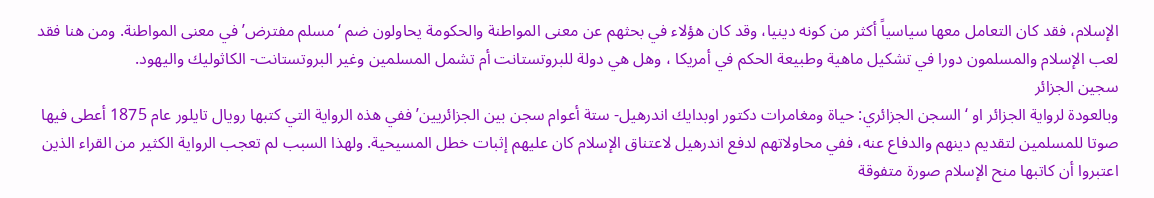الإسلام، فقد كان التعامل معها سياسياً أكثر من كونه دينيا، وقد كان هؤلاء في بحثهم عن معنى المواطنة والحكومة يحاولون ضم ‘مسلم مفترض’ في معنى المواطنة. ومن هنا فقد لعب الإسلام والمسلمون دورا في تشكيل ماهية وطبيعة الحكم في أمريكا ، وهل هي دولة للبروتستانت أم تشمل المسلمين وغير البروتستانت- الكاثوليك واليهود.
سجين الجزائر
وبالعودة لرواية الجزائر او ‘السجن الجزائري: حياة ومغامرات دكتور اوبدايك اندرهيل- ستة أعوام سجن بين الجزائريين’ ففي هذه الرواية التي كتبها رويال تايلور عام 1875 أعطى فيها صوتا للمسلمين لتقديم دينهم والدفاع عنه، ففي محاولاتهم لدفع اندرهيل لاعتناق الإسلام كان عليهم إثبات خطل المسيحية. ولهذا السبب لم تعجب الرواية الكثير من القراء الذين اعتبروا أن كاتبها منح الإسلام صورة متفوقة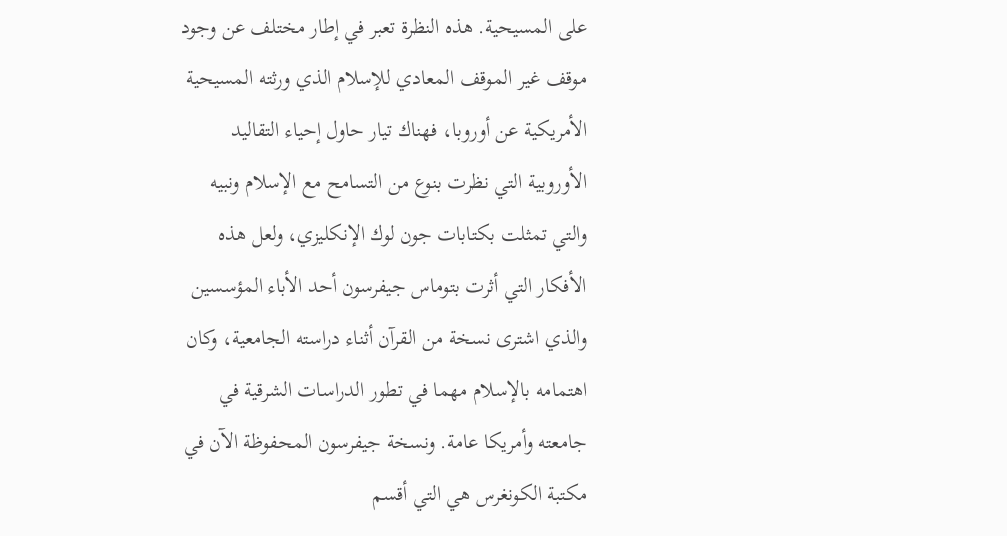على المسيحية. هذه النظرة تعبر في إطار مختلف عن وجود موقف غير الموقف المعادي للإسلام الذي ورثته المسيحية الأمريكية عن أوروبا، فهناك تيار حاول إحياء التقاليد الأوروبية التي نظرت بنوع من التسامح مع الإسلام ونبيه والتي تمثلت بكتابات جون لوك الإنكليزي، ولعل هذه الأفكار التي أثرت بتوماس جيفرسون أحد الأباء المؤسسين والذي اشترى نسخة من القرآن أثناء دراسته الجامعية، وكان اهتمامه بالإسلام مهما في تطور الدراسات الشرقية في جامعته وأمريكا عامة. ونسخة جيفرسون المحفوظة الآن في مكتبة الكونغرس هي التي أقسم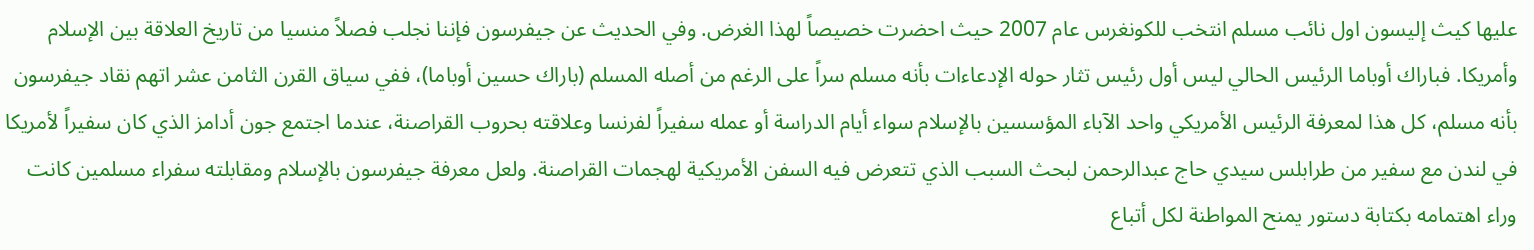عليها كيث إليسون اول نائب مسلم انتخب للكونغرس عام 2007 حيث احضرت خصيصاً لهذا الغرض. وفي الحديث عن جيفرسون فإننا نجلب فصلاً منسيا من تاريخ العلاقة بين الإسلام وأمريكا. فباراك أوباما الرئيس الحالي ليس أول رئيس تثار حوله الإدعاءات بأنه مسلم سراً على الرغم من أصله المسلم (باراك حسين أوباما)، ففي سياق القرن الثامن عشر اتهم نقاد جيفرسون بأنه مسلم، كل هذا لمعرفة الرئيس الأمريكي واحد الآباء المؤسسين بالإسلام سواء أيام الدراسة أو عمله سفيراً لفرنسا وعلاقته بحروب القراصنة، عندما اجتمع جون أدامز الذي كان سفيراً لأمريكا في لندن مع سفير من طرابلس سيدي حاج عبدالرحمن لبحث السبب الذي تتعرض فيه السفن الأمريكية لهجمات القراصنة. ولعل معرفة جيفرسون بالإسلام ومقابلته سفراء مسلمين كانت وراء اهتمامه بكتابة دستور يمنح المواطنة لكل أتباع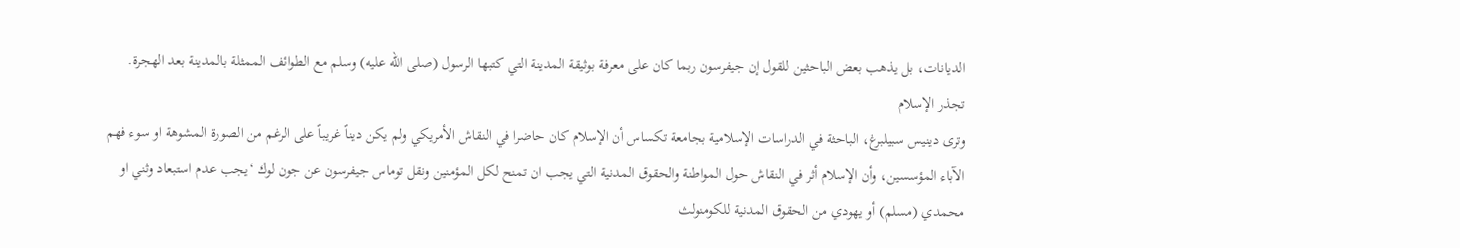الديانات، بل يذهب بعض الباحثين للقول إن جيفرسون ربما كان على معرفة بوثيقة المدينة التي كتبها الرسول (صلى الله عليه) وسلم مع الطوائف الممثلة بالمدينة بعد الهجرة.
تجذر الإسلام
وترى دينيس سبيلبرغ، الباحثة في الدراسات الإسلامية بجامعة تكساس أن الإسلام كان حاضرا في النقاش الأمريكي ولم يكن ديناً غريباً على الرغم من الصورة المشوهة او سوء فهم الآباء المؤسسين، وأن الإسلام أثر في النقاش حول المواطنة والحقوق المدنية التي يجب ان تمنح لكل المؤمنين ونقل توماس جيفرسون عن جون لوك ‘يجب عدم استبعاد وثني او محمدي (مسلم) أو يهودي من الحقوق المدنية للكومنولث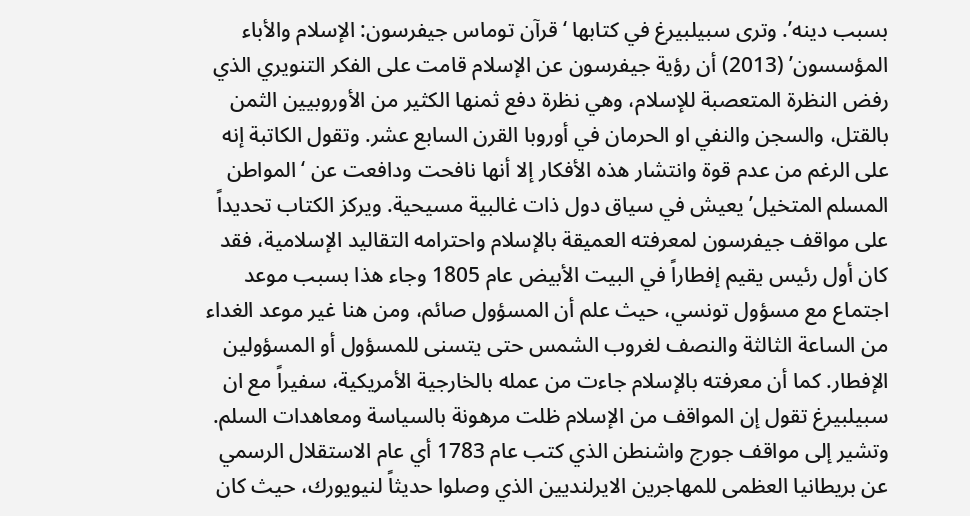بسبب دينه’. وترى سبيلبيرغ في كتابها ‘قرآن توماس جيفرسون: الإسلام والأباء المؤسسون’ (2013) أن رؤية جيفرسون عن الإسلام قامت على الفكر التنويري الذي رفض النظرة المتعصبة للإسلام، وهي نظرة دفع ثمنها الكثير من الأوروبيين الثمن بالقتل، والسجن والنفي او الحرمان في أوروبا القرن السابع عشر. وتقول الكاتبة إنه على الرغم من عدم قوة وانتشار هذه الأفكار إلا أنها نافحت ودافعت عن ‘المواطن المسلم المتخيل’ يعيش في سياق دول ذات غالبية مسيحية. ويركز الكتاب تحديداً على مواقف جيفرسون لمعرفته العميقة بالإسلام واحترامه التقاليد الإسلامية، فقد كان أول رئيس يقيم إفطاراً في البيت الأبيض عام 1805 وجاء هذا بسبب موعد اجتماع مع مسؤول تونسي، حيث علم أن المسؤول صائم، ومن هنا غير موعد الغداء من الساعة الثالثة والنصف لغروب الشمس حتى يتسنى للمسؤول أو المسؤولين الإفطار. كما أن معرفته بالإسلام جاءت من عمله بالخارجية الأمريكية، سفيراً مع ان سبيلبيرغ تقول إن المواقف من الإسلام ظلت مرهونة بالسياسة ومعاهدات السلم. وتشير إلى مواقف جورج واشنطن الذي كتب عام 1783 أي عام الاستقلال الرسمي عن بريطانيا العظمى للمهاجرين الايرلنديين الذي وصلوا حديثاً لنيويورك، حيث كان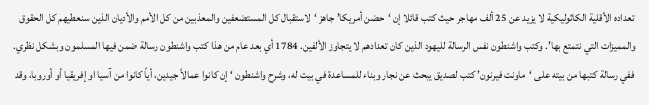تعداده الأقلية الكاثوليكية لا يزيد عن 25 ألف مهاجر حيث كتب قائلا إن ‘حضن أمريكا’ جاهز ‘لاستقبال كل المستضعفين والمعذبين من كل الأمم والأديان الذين سنعطيهم كل الحقوق والمميزات التي نتمتع بها’. وكتب واشنطون نفس الرسالة لليهود الذين كان تعدادهم لا يتجاوز الألفين. 1784 أي بعد عام من هذا كتب واشنطون رسالة ضمن فيها المسلمون وبشكل نظري. ففي رسالة كتبها من بيته على ‘ماونت فيرنون’ كتب لصديق يبحث عن نجار وبناء للمساعدة في بيت له، وشرح واشنطون ‘ إن كانوا عمالاً جيدين، أياً كانوا من آسيا او إفريقيا أو أوروبا، وقد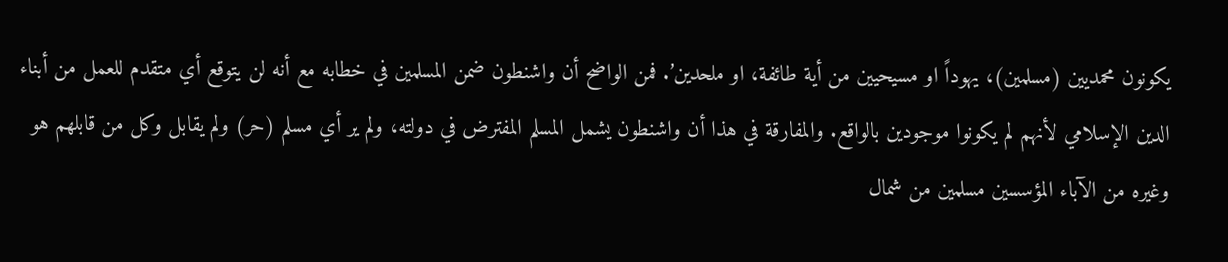يكونون محمديين (مسلمين)، يهوداً او مسيحيين من أية طائفة، او ملحدين’. فمن الواضح أن واشنطون ضمن المسلمين في خطابه مع أنه لن يتوقع أي متقدم للعمل من أبناء الدين الإسلامي لأنهم لم يكونوا موجودين بالواقع. والمفارقة في هذا أن واشنطون يشمل المسلم المفترض في دولته، ولم ير أي مسلم (حر) ولم يقابل وكل من قابلهم هو وغيره من الآباء المؤسسين مسلمين من شمال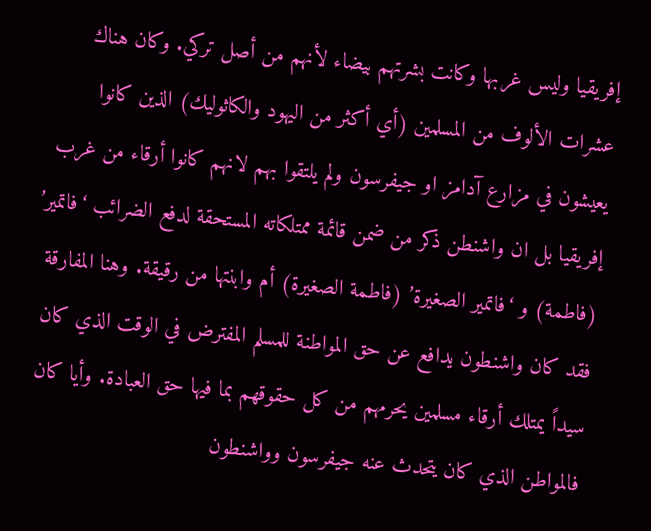إفريقيا وليس غربها وكانت بشرتهم بيضاء لأنهم من أصل تركي. وكان هناك عشرات الألوف من المسلمين (أي أكثر من اليهود والكاثوليك) الذين كانوا يعيشون في مزارع آدامز او جيفرسون ولم يلتقوا بهم لانهم كانوا أرقاء من غرب إفريقيا بل ان واشنطن ذكر من ضمن قائمة ممتلكاته المستحقة لدفع الضرائب ‘فاتمير’ (فاطمة) و ‘فاتمير الصغيرة’ (فاطمة الصغيرة) أم وابنتها من رقيقة. وهنا المفارقة فقد كان واشنطون يدافع عن حق المواطنة للمسلم المفترض في الوقت الذي كان سيداً يمتلك أرقاء مسلمين يحرمهم من كل حقوقهم بما فيها حق العبادة. وأيا كان فالمواطن الذي كان يتحدث عنه جيفرسون وواشنطون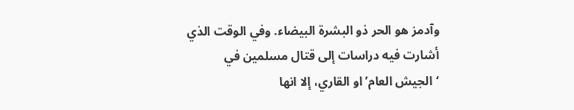وآدمز هو الحر ذو البشرة البيضاء. وفي الوقت الذي أشارت فيه دراسات إلى قتال مسلمين في ‘الجيش العام’ او القاري، إلا انها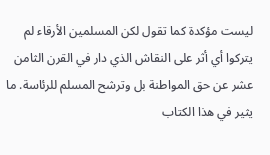ليست مؤكدة كما تقول لكن المسلمين الأرقاء لم يتركوا أي أثر على النقاش الذي دار في القرن الثامن عشر عن حق المواطنة بل وترشح المسلم للرئاسة. ما يثير في هذا الكتاب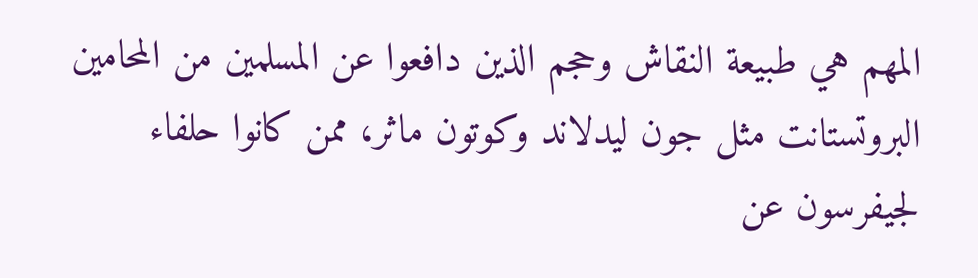المهم هي طبيعة النقاش وحجم الذين دافعوا عن المسلمين من المحامين البروتستانت مثل جون ليدلاند وكوتون ماثر، ممن كانوا حلفاء لجيفرسون عن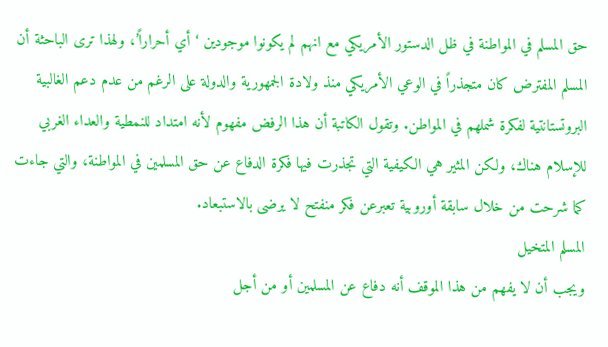حق المسلم في المواطنة في ظل الدستور الأمريكي مع انهم لم يكونوا موجودين ‘أي أحراراً’، ولهذا ترى الباحثة أن المسلم المفترض كان متجذراً في الوعي الأمريكي منذ ولادة الجمهورية والدولة على الرغم من عدم دعم الغالبية البروتستانتية لفكرة شملهم في المواطن. وتقول الكاتبة أن هذا الرفض مفهوم لأنه امتداد للنمطية والعداء الغربي للإسلام هناك، ولكن المثير هي الكيفية التي تجذرت فيها فكرة الدفاع عن حق المسلمين في المواطنة، والتي جاءت كما شرحت من خلال سابقة أوروبية تعبرعن فكر منفتح لا يرضى بالاستبعاد.
المسلم المتخيل
ويجب أن لا يفهم من هذا الموقف أنه دفاع عن المسلمين أو من أجل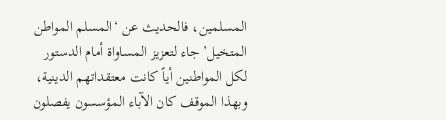المسلمين، فالحديث عن ‘المسلم المواطن المتخيل’ جاء لتعزيز المساواة أمام الدستور لكل المواطنين أياً كانت معتقداتهم الدينية، وبهذا الموقف كان الآباء المؤسسون يفصلون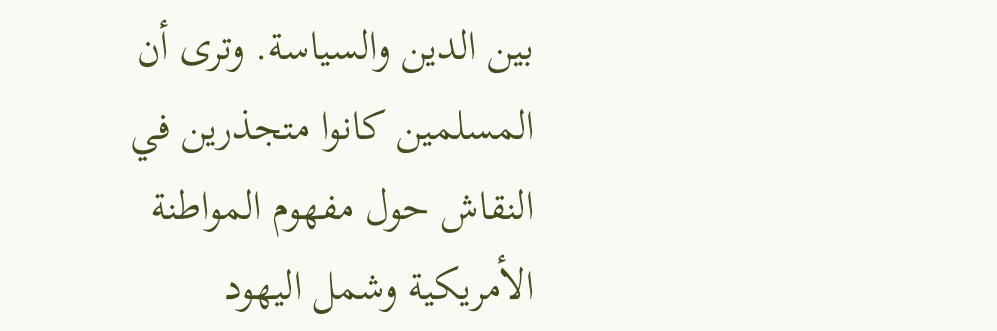بين الدين والسياسة. وترى أن المسلمين كانوا متجذرين في النقاش حول مفهوم المواطنة الأمريكية وشمل اليهود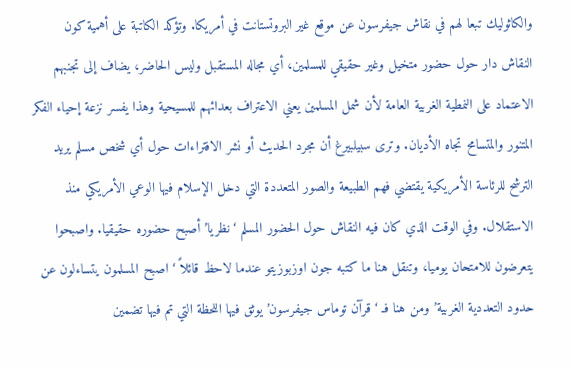والكاثوليك تبعا لهم في نقاش جيفرسون عن موقع غير البروتستانت في أمريكا. وتؤكد الكاتبة على أهمية كون النقاش دار حول حضور متخيل وغير حقيقي للمسلمين، أي مجاله المستقبل وليس الحاضر، يضاف إلى تجنبهم الاعتماد على النمطية الغربية العامة لأن شمل المسلمين يعني الاعتراف بعدائهم للمسيحية وهذا يفسر نزعة إحياء الفكر المتنور والمتسامح تجاه الأديان. وترى سبيلبيرغ أن مجرد الحديث أو نشر الافتراءات حول أي شخص مسلم يريد الترشح للرئاسة الأمريكية يقتضي فهم الطبيعة والصور المتعددة التي دخل الإسلام فيها الوعي الأمريكي منذ الاستقلال. وفي الوقت الذي كان فيه النقاش حول الحضور المسلم ‘نظريا’ أصبح حضوره حقيقيا. واصبحوا يتعرضون للامتحان يوميا، وتنقل هنا ما كتبه جون اوزبوزيتو عندما لاحظ قائلاً ‘ اصبح المسلمون يتساءلون عن حدود التعددية الغربية’ ومن هنا فـ ‘قرآن توماس جيفرسون’ يوثق فيها اللحظة التي تم فيها تضمين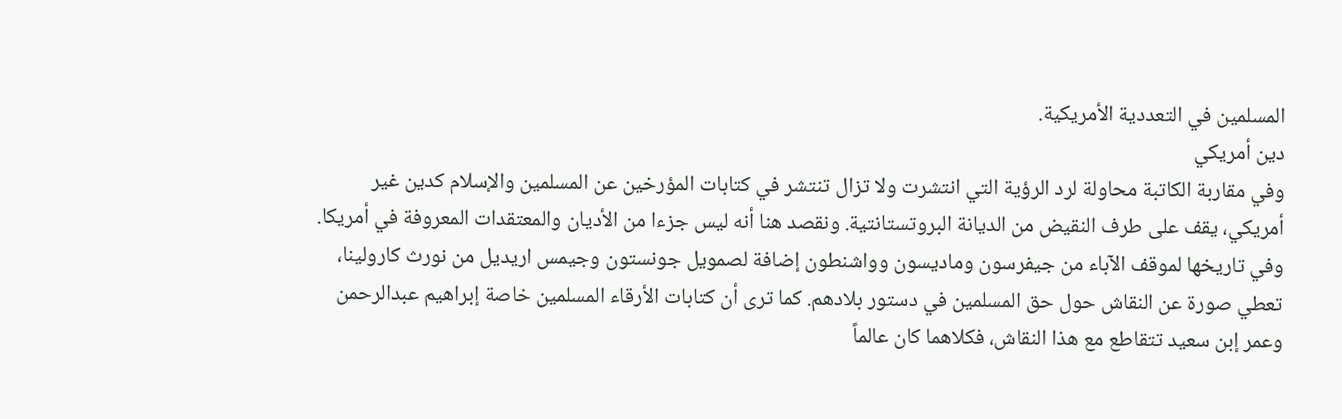المسلمين في التعددية الأمريكية.
دين أمريكي
وفي مقاربة الكاتبة محاولة لرد الرؤية التي انتشرت ولا تزال تنتشر في كتابات المؤرخين عن المسلمين والإسلام كدين غير أمريكي، يقف على طرف النقيض من الديانة البروتستانتية. ونقصد هنا أنه ليس جزءا من الأديان والمعتقدات المعروفة في أمريكا. وفي تاريخها لموقف الآباء من جيفرسون وماديسون وواشنطون إضافة لصمويل جونستون وجيمس اريديل من نورث كارولينا، تعطي صورة عن النقاش حول حق المسلمين في دستور بلادهم. كما ترى أن كتابات الأرقاء المسلمين خاصة إبراهيم عبدالرحمن وعمر إبن سعيد تتقاطع مع هذا النقاش، فكلاهما كان عالماً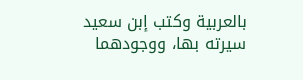بالعربية وكتب إبن سعيد سيرته بها، ووجودهما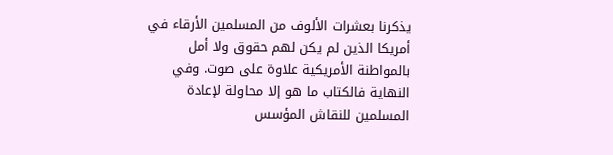يذكرنا بعشرات الألوف من المسلمين الأرقاء في أمريكا الذين لم يكن لهم حقوق ولا أمل بالمواطنة الأمريكية علاوة على صوت. وفي النهاية فالكتاب ما هو إلا محاولة لإعادة المسلمين للنقاش المؤسس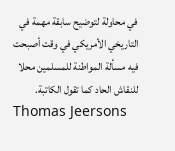في محاولة لتوضيح سابقة مهمة في التاريخي الأمريكي في وقت أصبحت فيه مسألة المواطنة للمسلمين محلا للنقاش الحاد كما تقول الكاتبة.
Thomas Jeersons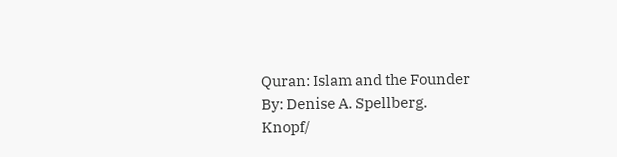Quran: Islam and the Founder
By: Denise A. Spellberg.
Knopf/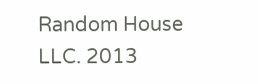Random House LLC. 2013